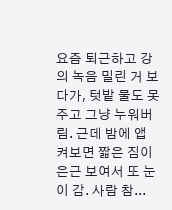요즘 퇴근하고 강의 녹음 밀린 거 보다가, 텃밭 물도 못 주고 그냥 누워버림. 근데 밤에 앱 켜보면 짧은 짐이 은근 보여서 또 눈이 감. 사람 참...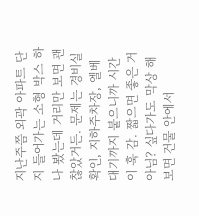지난주쯤 외곽 아파트 단지 들어가는 소형 박스 하나 봤는데 거리만 보면 괜찮았거든. 문제는 경비실 확인, 지하주차장, 엘베 대기까지 붙으니까 시간이 훅 감. 짧으면 좋은 거 아님? 싶다가도 막상 해보면 건물 안에서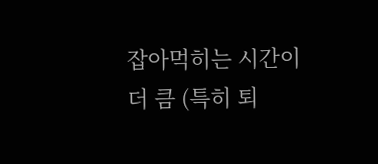잡아먹히는 시간이 더 큼 (특히 퇴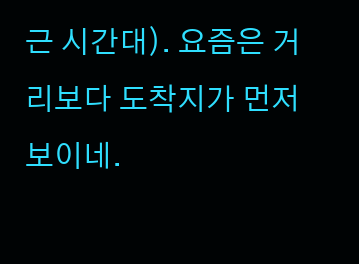근 시간대). 요즘은 거리보다 도착지가 먼저 보이네.